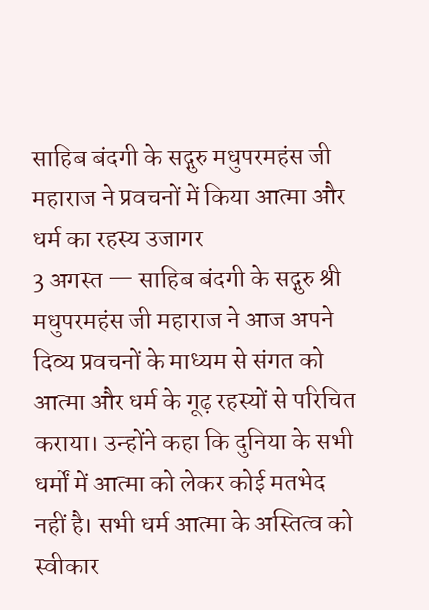साहिब बंदगी के सद्गुरु मधुपरमहंस जी महाराज ने प्रवचनों में किया आत्मा और धर्म का रहस्य उजागर
3 अगस्त — साहिब बंदगी के सद्गुरु श्री मधुपरमहंस जी महाराज ने आज अपने दिव्य प्रवचनों के माध्यम से संगत को आत्मा और धर्म के गूढ़ रहस्यों से परिचित कराया। उन्होंने कहा कि दुनिया के सभी धर्मों में आत्मा को लेकर कोई मतभेद नहीं है। सभी धर्म आत्मा के अस्तित्व को स्वीकार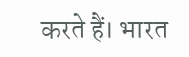करते हैं। भारत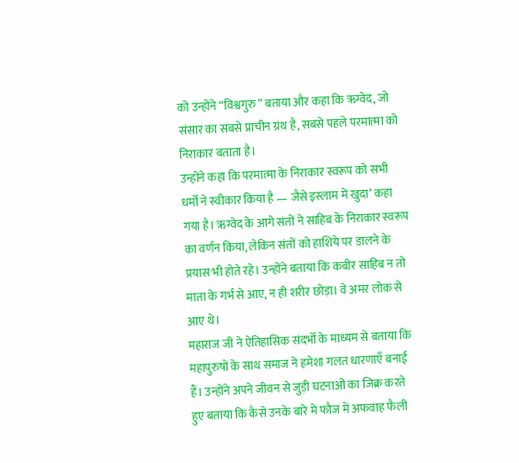को उन्होंने “विश्वगुरु” बताया और कहा कि ऋग्वेद, जो संसार का सबसे प्राचीन ग्रंथ है, सबसे पहले परमात्मा को निराकार बताता है।
उन्होंने कहा कि परमात्मा के निराकार स्वरूप को सभी धर्मों ने स्वीकार किया है — जैसे इस्लाम में खुदा’ कहा गया है। ऋग्वेद के आगे संतों ने साहिब के निराकार स्वरूप का वर्णन किया, लेकिन संतों को हाशिये पर डालने के प्रयास भी होते रहे। उन्होंने बताया कि कबीर साहिब न तो माता के गर्भ से आए, न ही शरीर छोड़ा। वे अमर लोक से आए थे।
महाराज जी ने ऐतिहासिक संदर्भों के माध्यम से बताया कि महापुरुषों के साथ समाज ने हमेशा गलत धारणाएँ बनाई हैं। उन्होंने अपने जीवन से जुड़ी घटनाओं का जिक्र करते हुए बताया कि कैसे उनके बारे में फौज में अफवाह फैली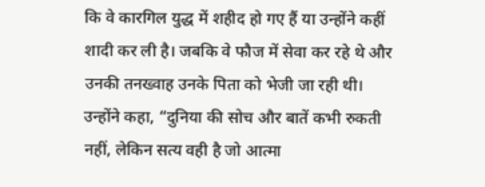कि वे कारगिल युद्ध में शहीद हो गए हैं या उन्होंने कहीं शादी कर ली है। जबकि वे फौज में सेवा कर रहे थे और उनकी तनख्वाह उनके पिता को भेजी जा रही थी।
उन्होंने कहा, “दुनिया की सोच और बातें कभी रुकती नहीं, लेकिन सत्य वही है जो आत्मा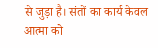से जुड़ा है। संतों का कार्य केवल आत्मा को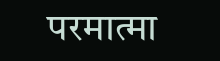परमात्मा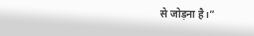से जोड़ना है।”